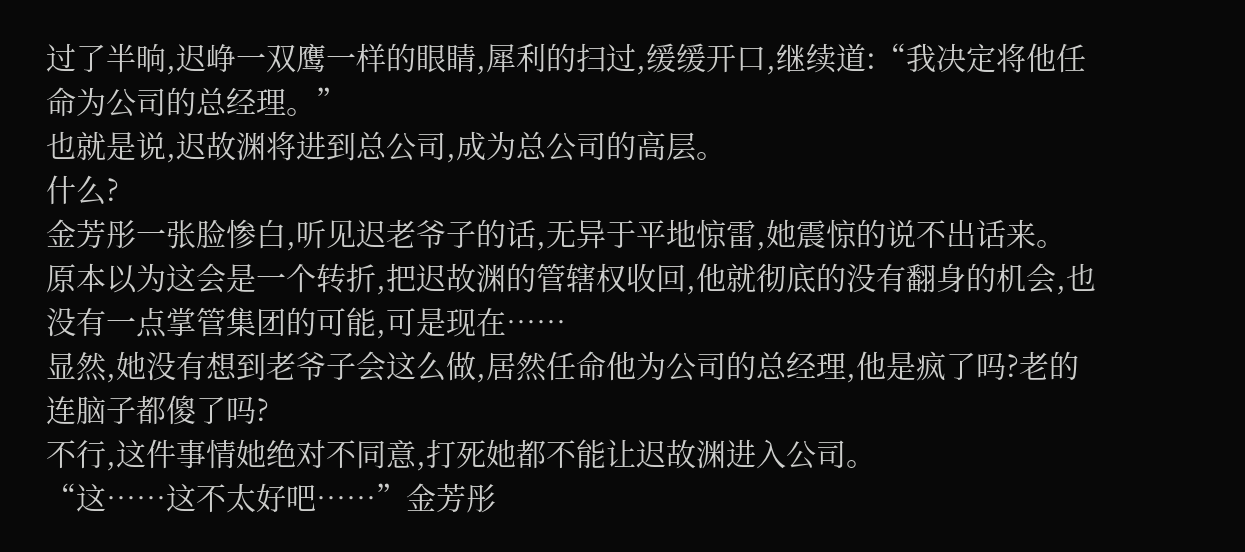过了半晌,迟峥一双鹰一样的眼睛,犀利的扫过,缓缓开口,继续道:“我决定将他任命为公司的总经理。”
也就是说,迟故渊将进到总公司,成为总公司的高层。
什么?
金芳彤一张脸惨白,听见迟老爷子的话,无异于平地惊雷,她震惊的说不出话来。
原本以为这会是一个转折,把迟故渊的管辖权收回,他就彻底的没有翻身的机会,也没有一点掌管集团的可能,可是现在……
显然,她没有想到老爷子会这么做,居然任命他为公司的总经理,他是疯了吗?老的连脑子都傻了吗?
不行,这件事情她绝对不同意,打死她都不能让迟故渊进入公司。
“这……这不太好吧……”金芳彤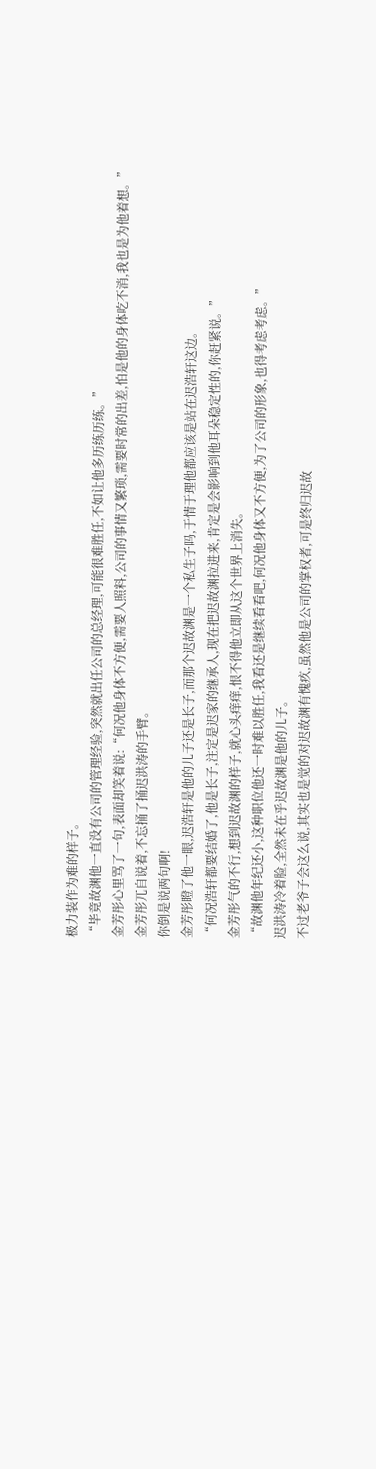极力装作为难的样子。
“毕竟故渊他一直没有公司的管理经验,突然就出任公司的总经理,可能很难胜任,不如让他多历练历练。”
金芳彤心里骂了一句,表面却笑着说:“何况他身体不方便,需要人照料,公司的事情又繁琐,需要时常的出差,怕是他的身体吃不消,我也是为他着想。”
金芳彤兀自说着,不忘捅了捅迟洪涛的手臂。
你倒是说两句啊!
金芳彤瞪了他一眼,迟浩轩是他的儿子还是长子,而那个迟故渊是一个私生子吗,于情于理他都应该是站在迟浩轩这边。
“何况浩轩都要结婚了,他是长子,注定是迟家的继承人,现在把迟故渊拉进来,肯定是会影响到他耳朵稳定性的,你赶紧说。”
金芳彤气的不行,想到迟故渊的样子,就心头痒痒,恨不得他立即从这个世界上消失。
“故渊他年纪还小,这种职位他还一时难以胜任,我看还是继续看看吧,何况他身体又不方便,为了公司的形象,也得考虑考虑。”
迟洪涛冷着脸,全然未在乎迟故渊是他的儿子。
不过老爷子会这么说,其实也是觉的对迟故渊有愧疚,虽然他是公司的掌权者,可是终归迟故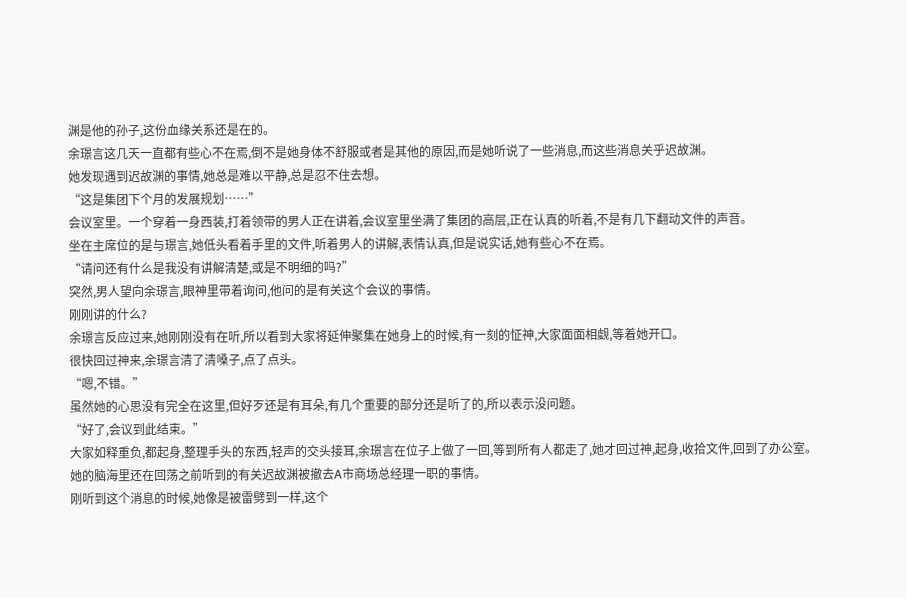渊是他的孙子,这份血缘关系还是在的。
余璟言这几天一直都有些心不在焉,倒不是她身体不舒服或者是其他的原因,而是她听说了一些消息,而这些消息关乎迟故渊。
她发现遇到迟故渊的事情,她总是难以平静,总是忍不住去想。
“这是集团下个月的发展规划……”
会议室里。一个穿着一身西装,打着领带的男人正在讲着,会议室里坐满了集团的高层,正在认真的听着,不是有几下翻动文件的声音。
坐在主席位的是与璟言,她低头看着手里的文件,听着男人的讲解,表情认真,但是说实话,她有些心不在焉。
“请问还有什么是我没有讲解清楚,或是不明细的吗?”
突然,男人望向余璟言,眼神里带着询问,他问的是有关这个会议的事情。
刚刚讲的什么?
余璟言反应过来,她刚刚没有在听,所以看到大家将延伸聚集在她身上的时候,有一刻的怔神,大家面面相觑,等着她开口。
很快回过神来,余璟言清了清嗓子,点了点头。
“嗯,不错。”
虽然她的心思没有完全在这里,但好歹还是有耳朵,有几个重要的部分还是听了的,所以表示没问题。
“好了,会议到此结束。”
大家如释重负,都起身,整理手头的东西,轻声的交头接耳,余璟言在位子上做了一回,等到所有人都走了,她才回过神,起身,收拾文件,回到了办公室。
她的脑海里还在回荡之前听到的有关迟故渊被撤去A市商场总经理一职的事情。
刚听到这个消息的时候,她像是被雷劈到一样,这个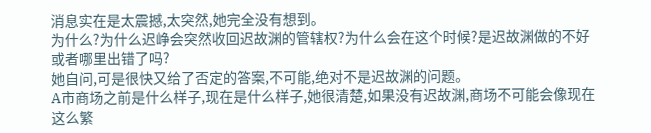消息实在是太震撼,太突然,她完全没有想到。
为什么?为什么迟峥会突然收回迟故渊的管辖权?为什么会在这个时候?是迟故渊做的不好或者哪里出错了吗?
她自问,可是很快又给了否定的答案,不可能,绝对不是迟故渊的问题。
A市商场之前是什么样子,现在是什么样子,她很清楚,如果没有迟故渊,商场不可能会像现在这么繁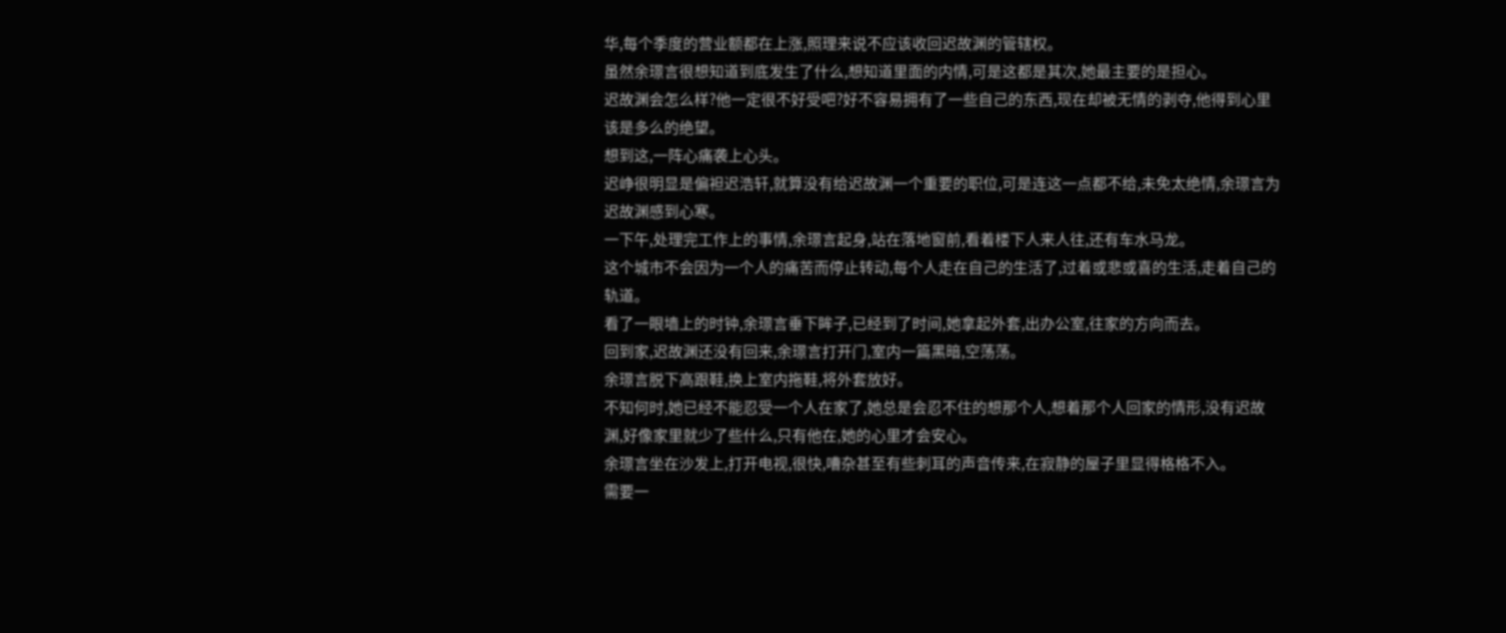华,每个季度的营业额都在上涨,照理来说不应该收回迟故渊的管辖权。
虽然余璟言很想知道到底发生了什么,想知道里面的内情,可是这都是其次,她最主要的是担心。
迟故渊会怎么样?他一定很不好受吧?好不容易拥有了一些自己的东西,现在却被无情的剥夺,他得到心里该是多么的绝望。
想到这,一阵心痛袭上心头。
迟峥很明显是偏袒迟浩轩,就算没有给迟故渊一个重要的职位,可是连这一点都不给,未免太绝情,余璟言为迟故渊感到心寒。
一下午,处理完工作上的事情,余璟言起身,站在落地窗前,看着楼下人来人往,还有车水马龙。
这个城市不会因为一个人的痛苦而停止转动,每个人走在自己的生活了,过着或悲或喜的生活,走着自己的轨道。
看了一眼墙上的时钟,余璟言垂下眸子,已经到了时间,她拿起外套,出办公室,往家的方向而去。
回到家,迟故渊还没有回来,余璟言打开门,室内一篇黑暗,空荡荡。
余璟言脱下高跟鞋,换上室内拖鞋,将外套放好。
不知何时,她已经不能忍受一个人在家了,她总是会忍不住的想那个人,想着那个人回家的情形,没有迟故渊,好像家里就少了些什么,只有他在,她的心里才会安心。
余璟言坐在沙发上,打开电视,很快,嘈杂甚至有些刺耳的声音传来,在寂静的屋子里显得格格不入。
需要一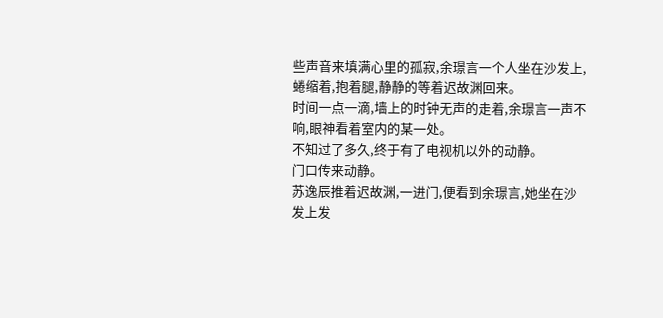些声音来填满心里的孤寂,余璟言一个人坐在沙发上,蜷缩着,抱着腿,静静的等着迟故渊回来。
时间一点一滴,墙上的时钟无声的走着,余璟言一声不响,眼神看着室内的某一处。
不知过了多久,终于有了电视机以外的动静。
门口传来动静。
苏逸辰推着迟故渊,一进门,便看到余璟言,她坐在沙发上发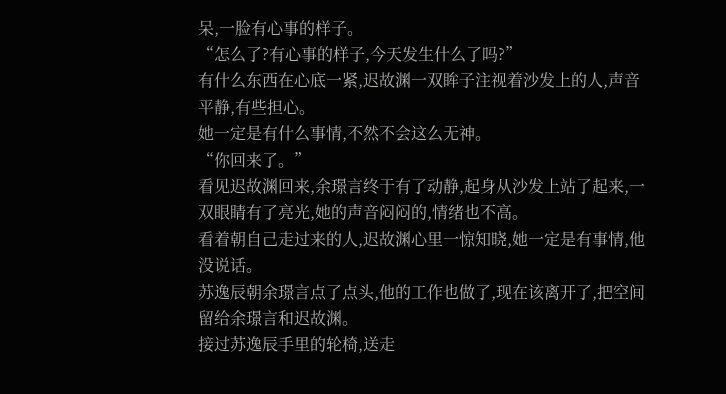呆,一脸有心事的样子。
“怎么了?有心事的样子,今天发生什么了吗?”
有什么东西在心底一紧,迟故渊一双眸子注视着沙发上的人,声音平静,有些担心。
她一定是有什么事情,不然不会这么无神。
“你回来了。”
看见迟故渊回来,余璟言终于有了动静,起身从沙发上站了起来,一双眼睛有了亮光,她的声音闷闷的,情绪也不高。
看着朝自己走过来的人,迟故渊心里一惊知晓,她一定是有事情,他没说话。
苏逸辰朝余璟言点了点头,他的工作也做了,现在该离开了,把空间留给余璟言和迟故渊。
接过苏逸辰手里的轮椅,送走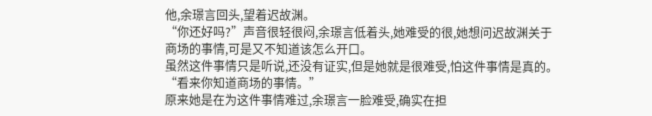他,余璟言回头,望着迟故渊。
“你还好吗?”声音很轻很闷,余璟言低着头,她难受的很,她想问迟故渊关于商场的事情,可是又不知道该怎么开口。
虽然这件事情只是听说,还没有证实,但是她就是很难受,怕这件事情是真的。
“看来你知道商场的事情。”
原来她是在为这件事情难过,余璟言一脸难受,确实在担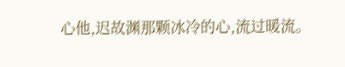心他,迟故渊那颗冰冷的心,流过暖流。